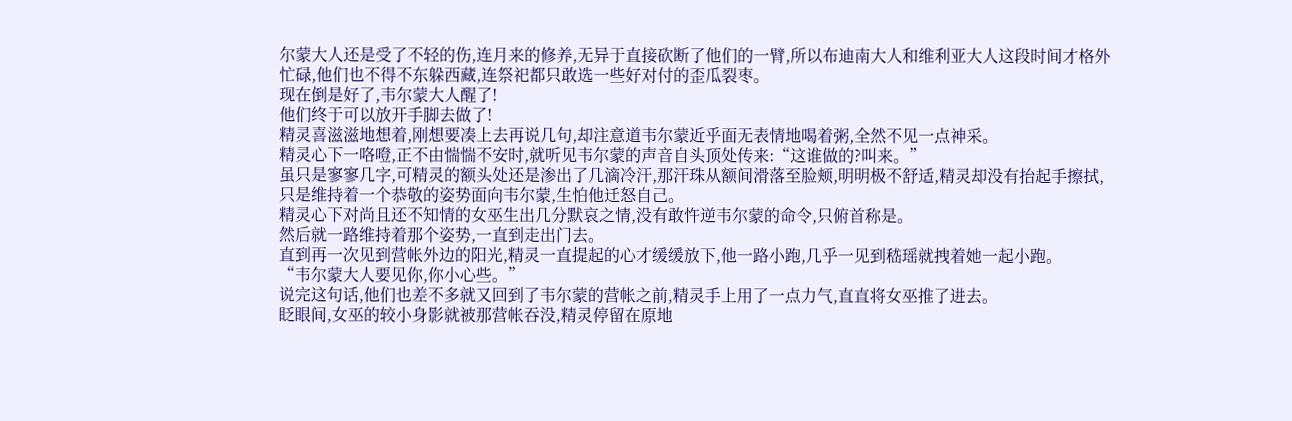尔蒙大人还是受了不轻的伤,连月来的修养,无异于直接砍断了他们的一臂,所以布迪南大人和维利亚大人这段时间才格外忙碌,他们也不得不东躲西藏,连祭祀都只敢选一些好对付的歪瓜裂枣。
现在倒是好了,韦尔蒙大人醒了!
他们终于可以放开手脚去做了!
精灵喜滋滋地想着,刚想要凑上去再说几句,却注意道韦尔蒙近乎面无表情地喝着粥,全然不见一点神采。
精灵心下一咯噔,正不由惴惴不安时,就听见韦尔蒙的声音自头顶处传来:“这谁做的?叫来。”
虽只是寥寥几字,可精灵的额头处还是渗出了几滴冷汗,那汗珠从额间滑落至脸颊,明明极不舒适,精灵却没有抬起手擦拭,只是维持着一个恭敬的姿势面向韦尔蒙,生怕他迁怒自己。
精灵心下对尚且还不知情的女巫生出几分默哀之情,没有敢忤逆韦尔蒙的命令,只俯首称是。
然后就一路维持着那个姿势,一直到走出门去。
直到再一次见到营帐外边的阳光,精灵一直提起的心才缓缓放下,他一路小跑,几乎一见到嵇瑶就拽着她一起小跑。
“韦尔蒙大人要见你,你小心些。”
说完这句话,他们也差不多就又回到了韦尔蒙的营帐之前,精灵手上用了一点力气,直直将女巫推了进去。
眨眼间,女巫的较小身影就被那营帐吞没,精灵停留在原地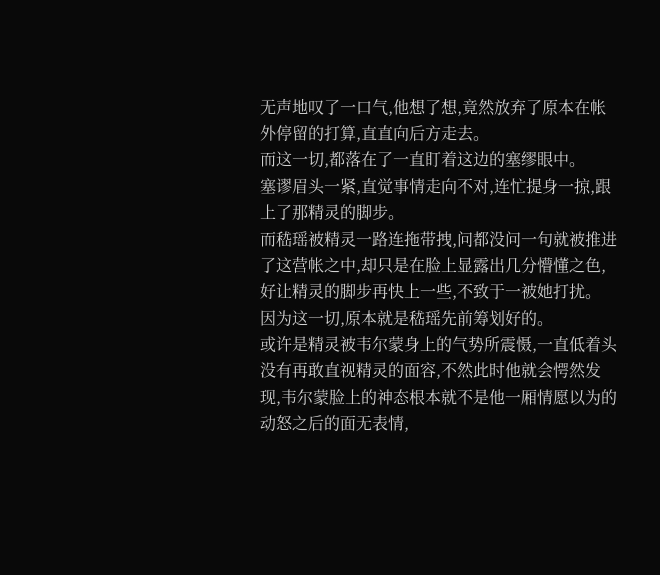无声地叹了一口气,他想了想,竟然放弃了原本在帐外停留的打算,直直向后方走去。
而这一切,都落在了一直盯着这边的塞缪眼中。
塞谬眉头一紧,直觉事情走向不对,连忙提身一掠,跟上了那精灵的脚步。
而嵇瑶被精灵一路连拖带拽,问都没问一句就被推进了这营帐之中,却只是在脸上显露出几分懵懂之色,好让精灵的脚步再快上一些,不致于一被她打扰。
因为这一切,原本就是嵇瑶先前筹划好的。
或许是精灵被韦尔蒙身上的气势所震慑,一直低着头没有再敢直视精灵的面容,不然此时他就会愕然发现,韦尔蒙脸上的神态根本就不是他一厢情愿以为的动怒之后的面无表情,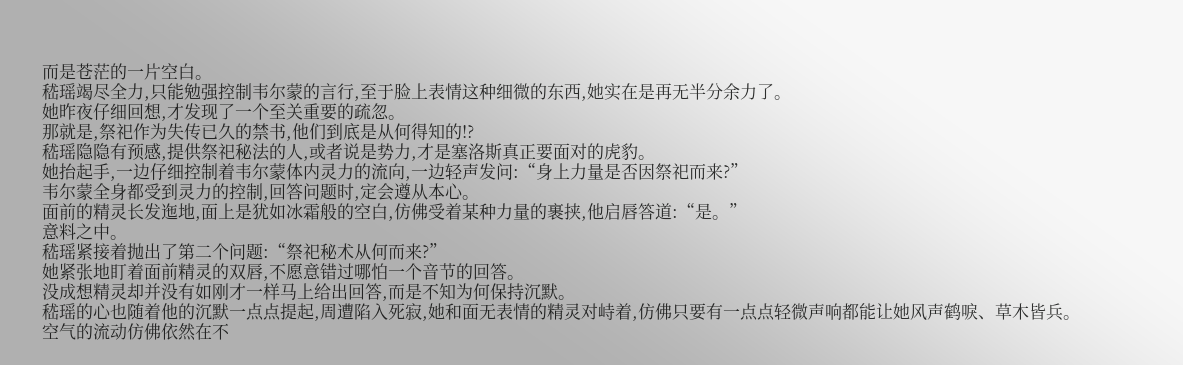而是苍茫的一片空白。
嵇瑶竭尽全力,只能勉强控制韦尔蒙的言行,至于脸上表情这种细微的东西,她实在是再无半分余力了。
她昨夜仔细回想,才发现了一个至关重要的疏忽。
那就是,祭祀作为失传已久的禁书,他们到底是从何得知的!?
嵇瑶隐隐有预感,提供祭祀秘法的人,或者说是势力,才是塞洛斯真正要面对的虎豹。
她抬起手,一边仔细控制着韦尔蒙体内灵力的流向,一边轻声发问:“身上力量是否因祭祀而来?”
韦尔蒙全身都受到灵力的控制,回答问题时,定会遵从本心。
面前的精灵长发迤地,面上是犹如冰霜般的空白,仿佛受着某种力量的裹挟,他启唇答道:“是。”
意料之中。
嵇瑶紧接着抛出了第二个问题:“祭祀秘术从何而来?”
她紧张地盯着面前精灵的双唇,不愿意错过哪怕一个音节的回答。
没成想精灵却并没有如刚才一样马上给出回答,而是不知为何保持沉默。
嵇瑶的心也随着他的沉默一点点提起,周遭陷入死寂,她和面无表情的精灵对峙着,仿佛只要有一点点轻微声响都能让她风声鹤唳、草木皆兵。
空气的流动仿佛依然在不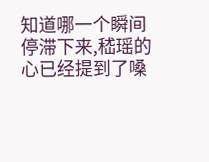知道哪一个瞬间停滞下来,嵇瑶的心已经提到了嗓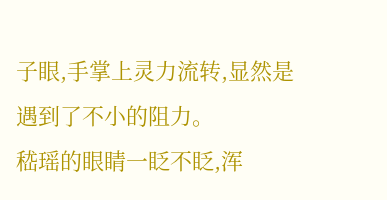子眼,手掌上灵力流转,显然是遇到了不小的阻力。
嵇瑶的眼睛一眨不眨,浑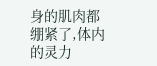身的肌肉都绷紧了,体内的灵力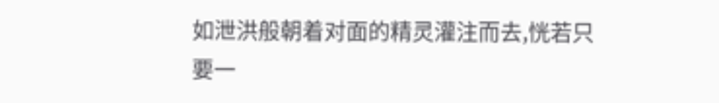如泄洪般朝着对面的精灵灌注而去,恍若只要一